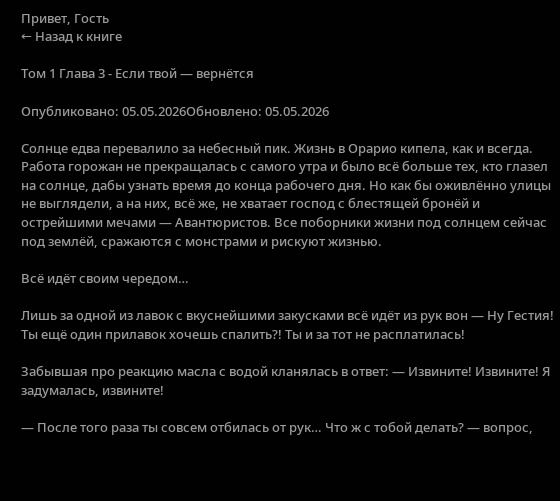Привет, Гость
← Назад к книге

Том 1 Глава 3 - Если твой — вернётся

Опубликовано: 05.05.2026Обновлено: 05.05.2026

Солнце едва перевалило за небесный пик. Жизнь в Орарио кипела, как и всегда. Работа горожан не прекращалась с самого утра и было всё больше тех, кто глазел на солнце, дабы узнать время до конца рабочего дня. Но как бы оживлённо улицы не выглядели, а на них, всё же, не хватает господ с блестящей бронёй и острейшими мечами — Авантюристов. Все поборники жизни под солнцем сейчас под землёй, сражаются с монстрами и рискуют жизнью.

Всё идёт своим чередом…

Лишь за одной из лавок с вкуснейшими закусками всё идёт из рук вон — Ну Гестия! Ты ещё один прилавок хочешь спалить?! Ты и за тот не расплатилась!

Забывшая про реакцию масла с водой кланялась в ответ: — Извините! Извините! Я задумалась, извините!

— После того раза ты совсем отбилась от рук… Что ж с тобой делать? — вопрос,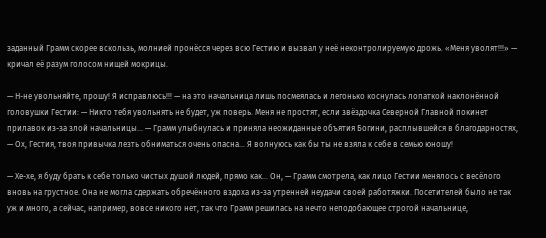заданный Грамм скорее вскользь, молнией пронёсся через всю Гестию и вызвал у неё неконтролируемую дрожь. «Меня уволят!!!» — кричал её разум голосом нищей мокрицы.

— Н-не увольняйте, прошу! Я исправлюсь!!! — на это начальница лишь посмеялась и легонько коснулась лопаткой наклонённой головушки Гестии: — Никто тебя увольнять не будет, уж поверь. Меня не простят, если звёздочка Северной Главной покинет прилавок из-за злой начальницы… — Грамм улыбнулась и приняла неожиданные объятия Богини, расплывшейся в благодарностях, — Ох, Гестия, твоя привычка лезть обниматься очень опасна… Я волнуюсь как бы ты не взяла к себе в семью юношу!

— Хе-хе, я буду брать к себе только чистых душой людей, прямо как… Он, — Грамм смотрела, как лицо Гестии менялось с весёлого вновь на грустное. Она не могла сдержать обречённого вздоха из-за утренней неудачи своей работяжки. Посетителей было не так уж и много, а сейчас, например, вовсе никого нет, так что Грамм решилась на нечто неподобающее строгой начальнице,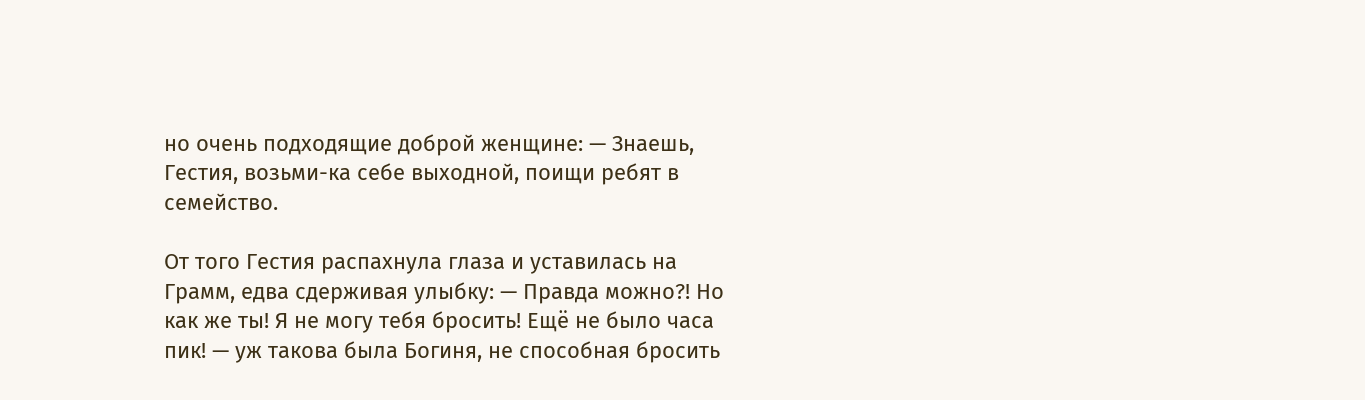но очень подходящие доброй женщине: — Знаешь, Гестия, возьми-ка себе выходной, поищи ребят в семейство.

От того Гестия распахнула глаза и уставилась на Грамм, едва сдерживая улыбку: — Правда можно?! Но как же ты! Я не могу тебя бросить! Ещё не было часа пик! — уж такова была Богиня, не способная бросить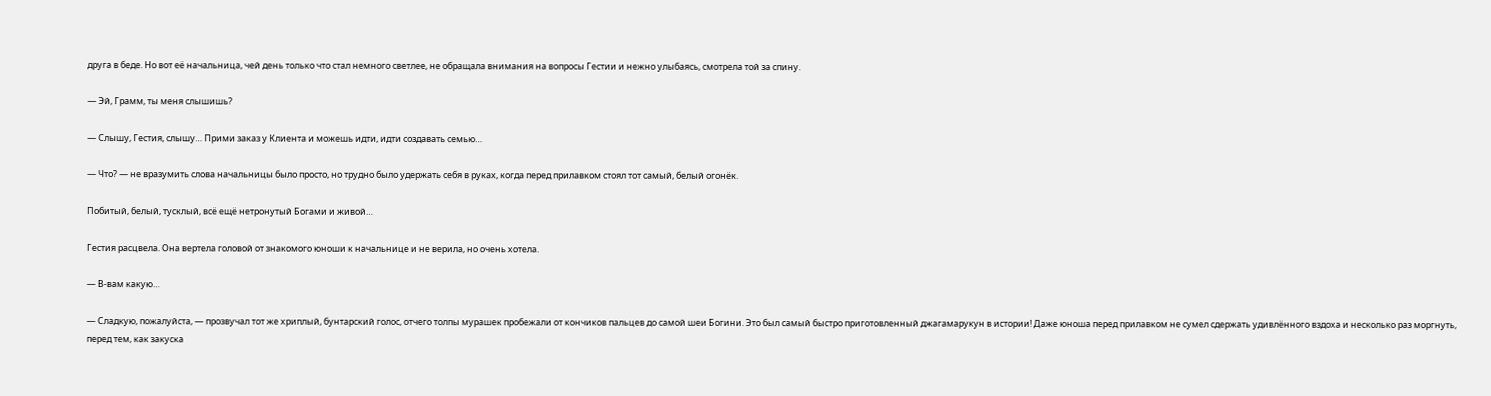друга в беде. Но вот её начальница, чей день только что стал немного светлее, не обращала внимания на вопросы Гестии и нежно улыбаясь, смотрела той за спину.

— Эй, Грамм, ты меня слышишь?

— Слышу, Гестия, слышу… Прими заказ у Клиента и можешь идти, идти создавать семью…

— Что? — не вразумить слова начальницы было просто, но трудно было удержать себя в руках, когда перед прилавком стоял тот самый, белый огонёк.

Побитый, белый, тусклый, всё ещё нетронутый Богами и живой…

Гестия расцвела. Она вертела головой от знакомого юноши к начальнице и не верила, но очень хотела.

— В-вам какую…

— Сладкую, пожалуйста, — прозвучал тот же хриплый, бунтарский голос, отчего толпы мурашек пробежали от кончиков пальцев до самой шеи Богини. Это был самый быстро приготовленный джагамарукун в истории! Даже юноша перед прилавком не сумел сдержать удивлённого вздоха и несколько раз моргнуть, перед тем, как закуска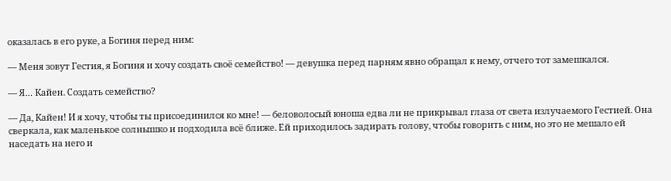оказалась в его руке, а Богиня перед ним:

— Меня зовут Гестия, я Богиня и хочу создать своё семейство! — девушка перед парням явно обращал к нему, отчего тот замешкался.

— Я… Кайен. Создать семейство?

— Да, Кайен! И я хочу, чтобы ты присоединился ко мне! — беловолосый юноша едва ли не прикрывал глаза от света излучаемого Гестией. Она сверкала, как маленькое солнышко и подходила всё ближе. Ей приходилось задирать голову, чтобы говорить с ним, но это не мешало ей наседать на него и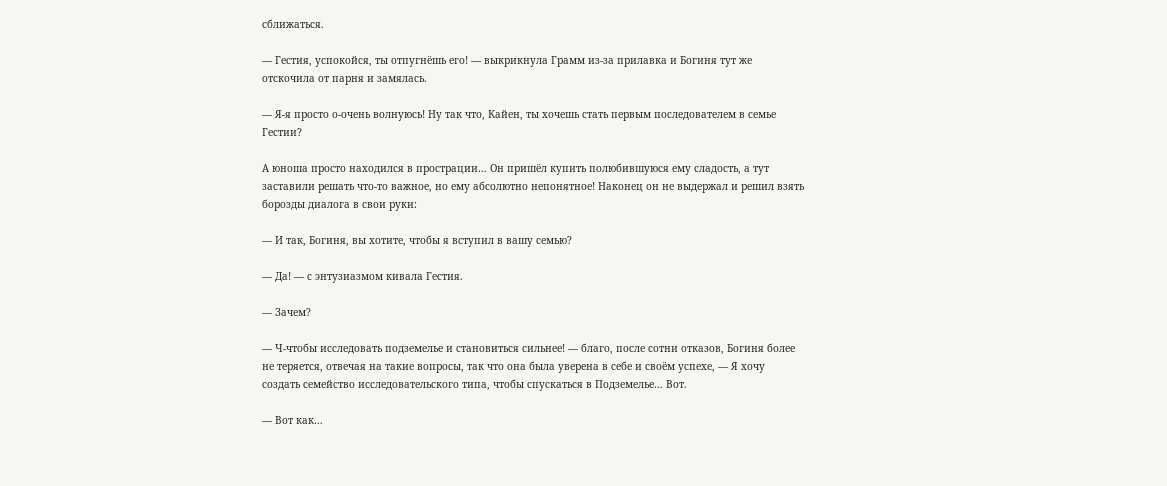сближаться.

— Гестия, успокойся, ты отпугнёшь его! — выкрикнула Грамм из-за прилавка и Богиня тут же отскочила от парня и замялась.

— Я-я просто о-очень волнуюсь! Ну так что, Кайен, ты хочешь стать первым последователем в семье Гестии?

А юноша просто находился в прострации… Он пришёл купить полюбившуюся ему сладость, а тут заставили решать что-то важное, но ему абсолютно непонятное! Наконец он не выдержал и решил взять борозды диалога в свои руки:

— И так, Богиня, вы хотите, чтобы я вступил в вашу семью?

— Да! — с энтузиазмом кивала Гестия.

— Зачем?

— Ч-чтобы исследовать подземелье и становиться сильнее! — благо, после сотни отказов, Богиня более не теряется, отвечая на такие вопросы, так что она была уверена в себе и своём успехе, — Я хочу создать семейство исследовательского типа, чтобы спускаться в Подземелье… Вот.

— Вот как…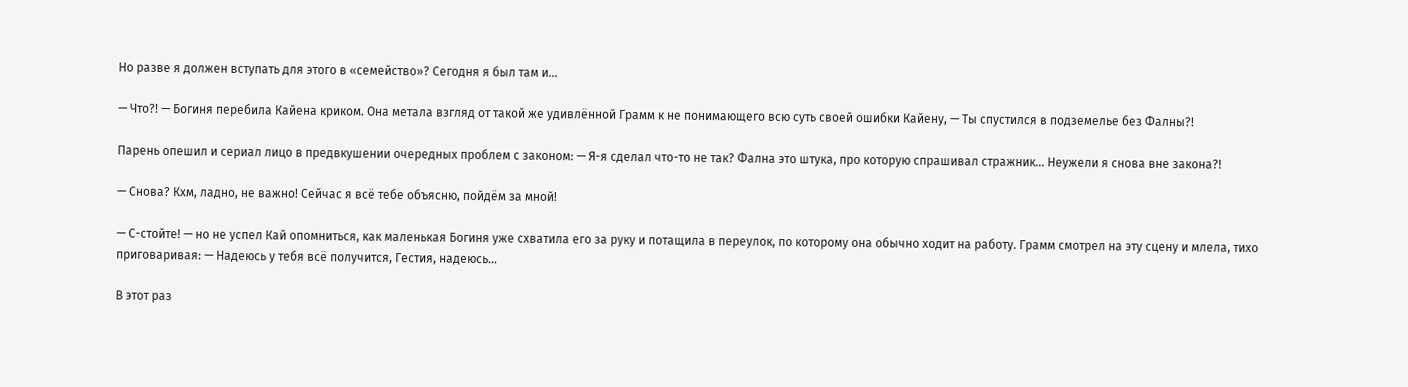Но разве я должен вступать для этого в «семейство»? Сегодня я был там и…

— Что?! — Богиня перебила Кайена криком. Она метала взгляд от такой же удивлённой Грамм к не понимающего всю суть своей ошибки Кайену, — Ты спустился в подземелье без Фалны?!

Парень опешил и сериал лицо в предвкушении очередных проблем с законом: — Я-я сделал что-то не так? Фална это штука, про которую спрашивал стражник… Неужели я снова вне закона?!

— Снова? Кхм, ладно, не важно! Сейчас я всё тебе объясню, пойдём за мной!

— С-стойте! — но не успел Кай опомниться, как маленькая Богиня уже схватила его за руку и потащила в переулок, по которому она обычно ходит на работу. Грамм смотрел на эту сцену и млела, тихо приговаривая: — Надеюсь у тебя всё получится, Гестия, надеюсь…

В этот раз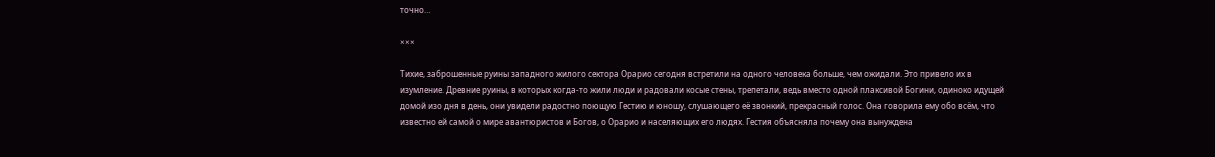точно…

×××

Тихие, заброшенные руины западного жилого сектора Орарио сегодня встретили на одного человека больше, чем ожидали. Это привело их в изумление. Древние руины, в которых когда-то жили люди и радовали косые стены, трепетали, ведь вместо одной плаксивой Богини, одиноко идущей домой изо дня в день, они увидели радостно поющую Гестию и юношу, слушающего её звонкий, прекрасный голос. Она говорила ему обо всём, что известно ей самой о мире авантюристов и Богов, о Орарио и населяющих его людях. Гестия объясняла почему она вынуждена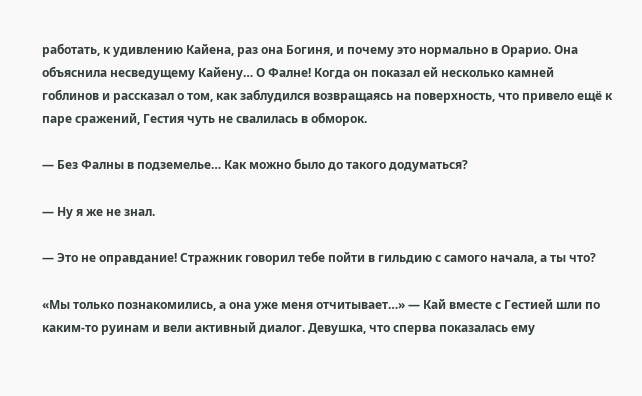работать, к удивлению Кайена, раз она Богиня, и почему это нормально в Орарио. Она объяснила несведущему Кайену… О Фалне! Когда он показал ей несколько камней гоблинов и рассказал о том, как заблудился возвращаясь на поверхность, что привело ещё к паре сражений, Гестия чуть не свалилась в обморок.

— Без Фалны в подземелье… Как можно было до такого додуматься?

— Ну я же не знал.

— Это не оправдание! Стражник говорил тебе пойти в гильдию с самого начала, а ты что?

«Мы только познакомились, а она уже меня отчитывает…» — Кай вместе с Гестией шли по каким-то руинам и вели активный диалог. Девушка, что сперва показалась ему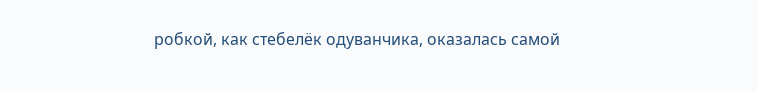робкой, как стебелёк одуванчика, оказалась самой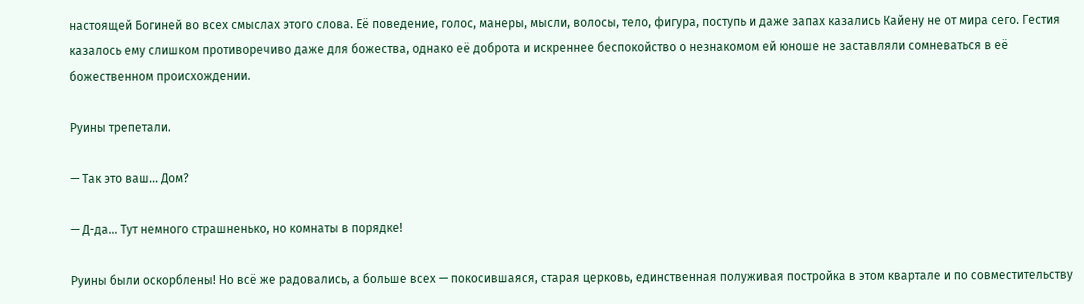настоящей Богиней во всех смыслах этого слова. Её поведение, голос, манеры, мысли, волосы, тело, фигура, поступь и даже запах казались Кайену не от мира сего. Гестия казалось ему слишком противоречиво даже для божества, однако её доброта и искреннее беспокойство о незнакомом ей юноше не заставляли сомневаться в её божественном происхождении.

Руины трепетали.

— Так это ваш… Дом?

— Д-да… Тут немного страшненько, но комнаты в порядке!

Руины были оскорблены! Но всё же радовались, а больше всех — покосившаяся, старая церковь, единственная полуживая постройка в этом квартале и по совместительству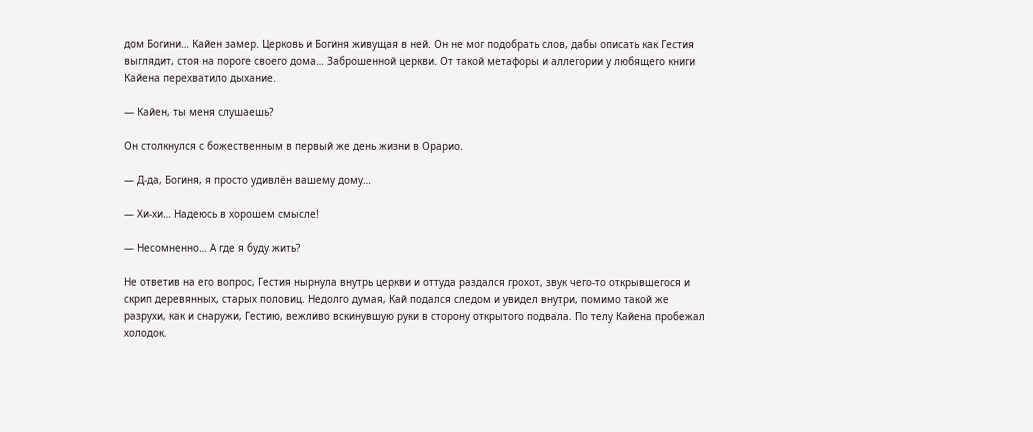дом Богини… Кайен замер. Церковь и Богиня живущая в ней. Он не мог подобрать слов, дабы описать как Гестия выглядит, стоя на пороге своего дома… Заброшенной церкви. От такой метафоры и аллегории у любящего книги Кайена перехватило дыхание.

— Кайен, ты меня слушаешь?

Он столкнулся с божественным в первый же день жизни в Орарио.

— Д-да, Богиня, я просто удивлён вашему дому…

— Хи-хи… Надеюсь в хорошем смысле!

— Несомненно… А где я буду жить?

Не ответив на его вопрос, Гестия нырнула внутрь церкви и оттуда раздался грохот, звук чего-то открывшегося и скрип деревянных, старых половиц. Недолго думая, Кай подался следом и увидел внутри, помимо такой же разрухи, как и снаружи, Гестию, вежливо вскинувшую руки в сторону открытого подвала. По телу Кайена пробежал холодок.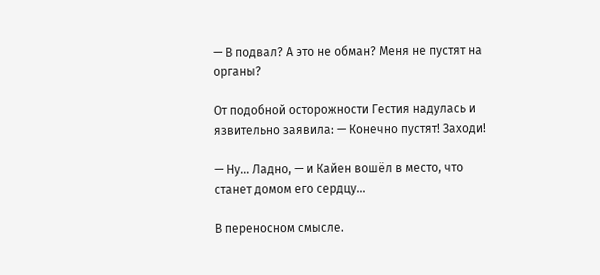— В подвал? А это не обман? Меня не пустят на органы?

От подобной осторожности Гестия надулась и язвительно заявила: — Конечно пустят! Заходи!

— Ну… Ладно, — и Кайен вошёл в место, что станет домом его сердцу…

В переносном смысле.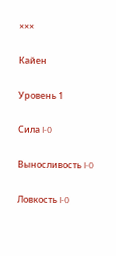×××

Кайен

Уровень 1

Сила I-0

Выносливость I-0

Ловкость I-0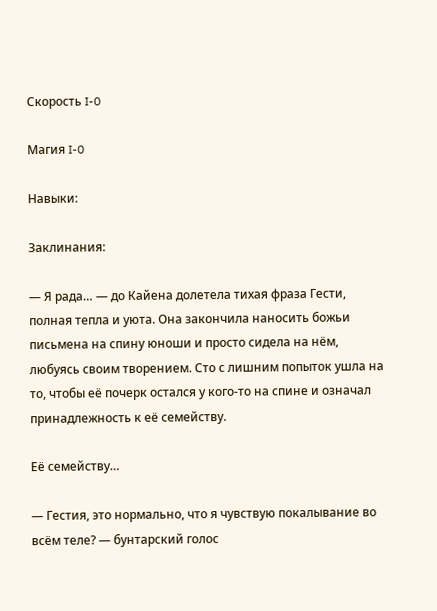Скорость I-0

Магия I-0

Навыки:

Заклинания:

— Я рада… — до Кайена долетела тихая фраза Гести, полная тепла и уюта. Она закончила наносить божьи письмена на спину юноши и просто сидела на нём, любуясь своим творением. Сто с лишним попыток ушла на то, чтобы её почерк остался у кого-то на спине и означал принадлежность к её семейству.

Её семейству…

— Гестия, это нормально, что я чувствую покалывание во всём теле? — бунтарский голос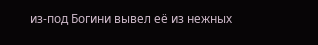из-под Богини вывел её из нежных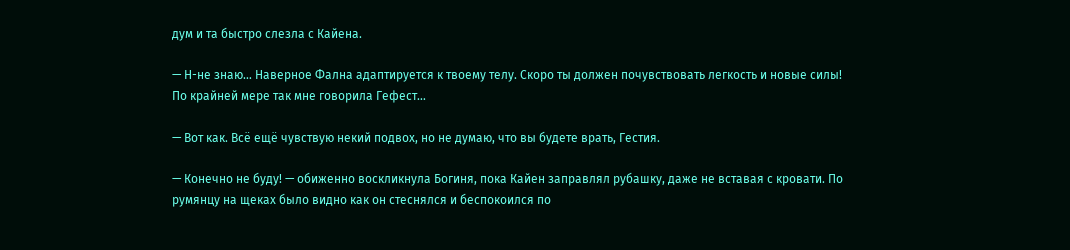дум и та быстро слезла с Кайена.

— Н-не знаю… Наверное Фална адаптируется к твоему телу. Скоро ты должен почувствовать легкость и новые силы! По крайней мере так мне говорила Гефест…

— Вот как. Всё ещё чувствую некий подвох, но не думаю, что вы будете врать, Гестия.

— Конечно не буду! — обиженно воскликнула Богиня, пока Кайен заправлял рубашку, даже не вставая с кровати. По румянцу на щеках было видно как он стеснялся и беспокоился по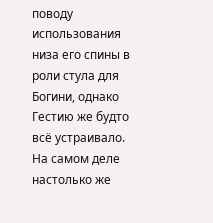поводу использования низа его спины в роли стула для Богини, однако Гестию же будто всё устраивало. На самом деле настолько же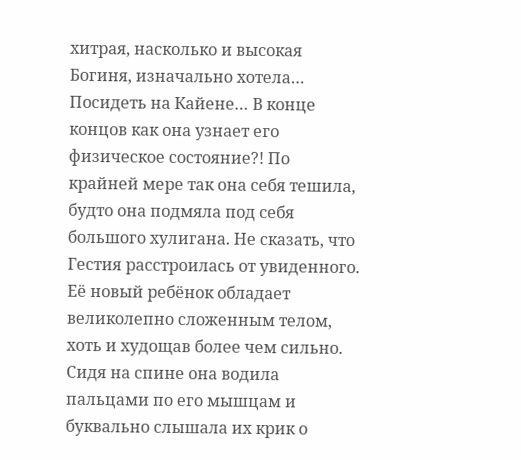хитрая, насколько и высокая Богиня, изначально хотела… Посидеть на Кайене… В конце концов как она узнает его физическое состояние?! По крайней мере так она себя тешила, будто она подмяла под себя большого хулигана. Не сказать, что Гестия расстроилась от увиденного. Её новый ребёнок обладает великолепно сложенным телом, хоть и худощав более чем сильно. Сидя на спине она водила пальцами по его мышцам и буквально слышала их крик о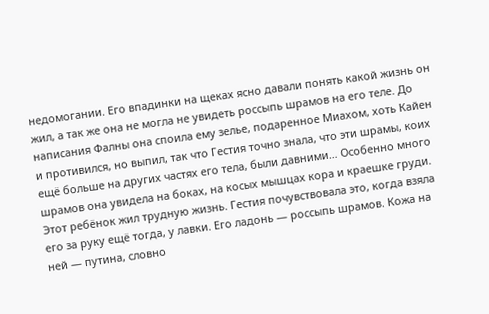недомогании. Его впадинки на щеках ясно давали понять какой жизнь он жил, а так же она не могла не увидеть россыпь шрамов на его теле. До написания Фалны она споила ему зелье, подаренное Миахом, хоть Кайен и противился, но выпил, так что Гестия точно знала, что эти шрамы, коих ещё больше на других частях его тела, были давними… Особенно много шрамов она увидела на боках, на косых мышцах кора и краешке груди. Этот ребёнок жил трудную жизнь. Гестия почувствовала это, когда взяла его за руку ещё тогда, у лавки. Его ладонь — россыпь шрамов. Кожа на ней — путина, словно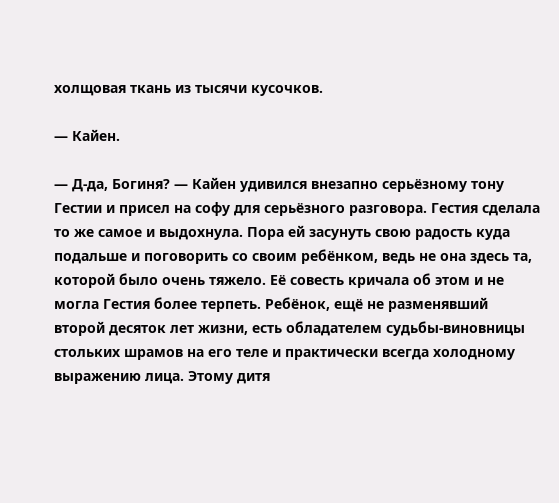холщовая ткань из тысячи кусочков.

— Кайен.

— Д-да, Богиня? — Кайен удивился внезапно серьёзному тону Гестии и присел на софу для серьёзного разговора. Гестия сделала то же самое и выдохнула. Пора ей засунуть свою радость куда подальше и поговорить со своим ребёнком, ведь не она здесь та, которой было очень тяжело. Её совесть кричала об этом и не могла Гестия более терпеть. Ребёнок, ещё не разменявший второй десяток лет жизни, есть обладателем судьбы-виновницы стольких шрамов на его теле и практически всегда холодному выражению лица. Этому дитя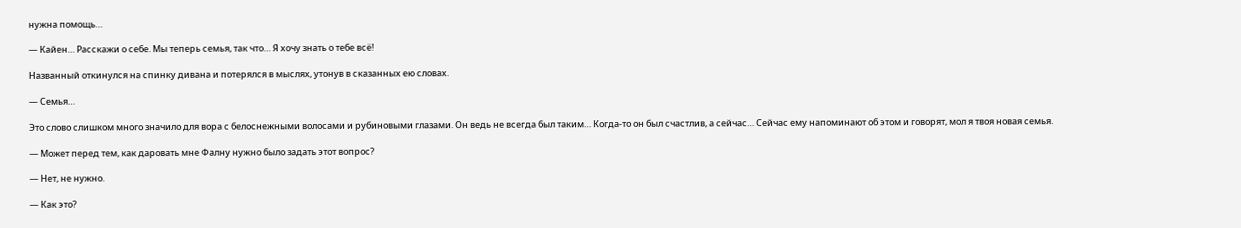нужна помощь…

— Кайен… Расскажи о себе. Мы теперь семья, так что… Я хочу знать о тебе всё!

Названный откинулся на спинку дивана и потерялся в мыслях, утонув в сказанных ею словах.

— Семья…

Это слово слишком много значило для вора с белоснежными волосами и рубиновыми глазами. Он ведь не всегда был таким… Когда-то он был счастлив, а сейчас… Сейчас ему напоминают об этом и говорят, мол я твоя новая семья.

— Может перед тем, как даровать мне Фалну нужно было задать этот вопрос?

— Нет, не нужно.

— Как это?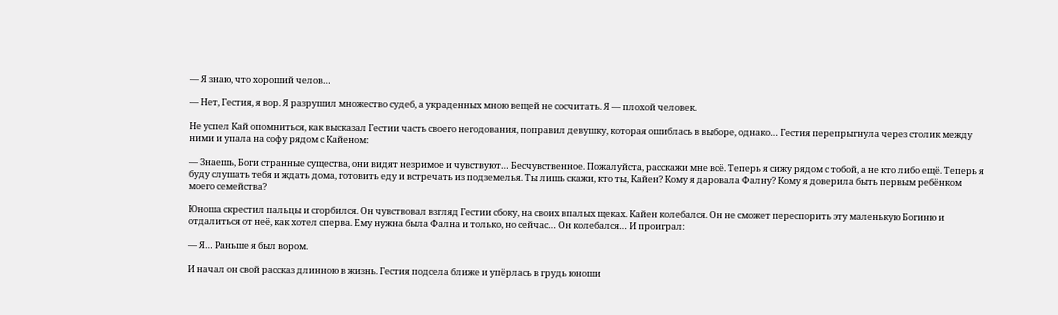— Я знаю, что хороший челов…

— Нет, Гестия, я вор. Я разрушил множество судеб, а украденных мною вещей не сосчитать. Я — плохой человек.

Не успел Кай опомниться, как высказал Гестии часть своего негодования, поправил девушку, которая ошиблась в выборе, однако… Гестия перепрыгнула через столик между ними и упала на софу рядом с Кайеном:

— Знаешь, Боги странные существа, они видят незримое и чувствуют… Бесчувственное. Пожалуйста, расскажи мне всё. Теперь я сижу рядом с тобой, а не кто либо ещё. Теперь я буду слушать тебя и ждать дома, готовить еду и встречать из подземелья. Ты лишь скажи, кто ты, Кайен? Кому я даровала Фалну? Кому я доверила быть первым ребёнком моего семейства?

Юноша скрестил пальцы и сгорбился. Он чувствовал взгляд Гестии сбоку, на своих впалых щеках. Кайен колебался. Он не сможет переспорить эту маленькую Богиню и отдалиться от неё, как хотел сперва. Ему нужна была Фална и только, но сейчас… Он колебался… И проиграл:

— Я… Раньше я был вором.

И начал он свой рассказ длинною в жизнь. Гестия подсела ближе и упёрлась в грудь юноши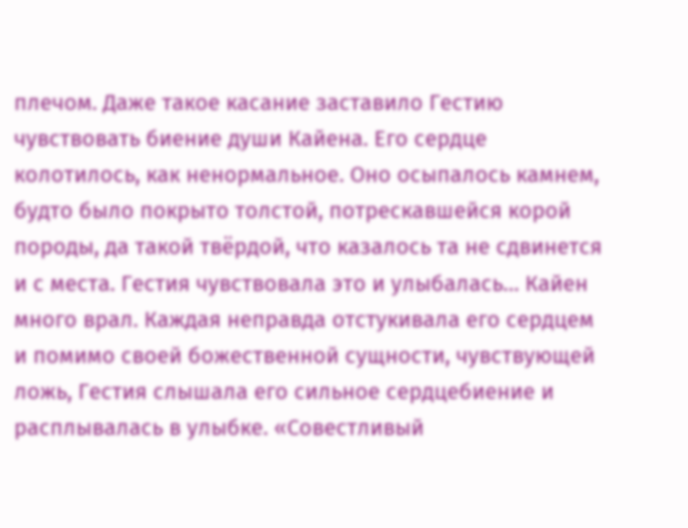плечом. Даже такое касание заставило Гестию чувствовать биение души Кайена. Его сердце колотилось, как ненормальное. Оно осыпалось камнем, будто было покрыто толстой, потрескавшейся корой породы, да такой твёрдой, что казалось та не сдвинется и с места. Гестия чувствовала это и улыбалась… Кайен много врал. Каждая неправда отстукивала его сердцем и помимо своей божественной сущности, чувствующей ложь, Гестия слышала его сильное сердцебиение и расплывалась в улыбке. «Совестливый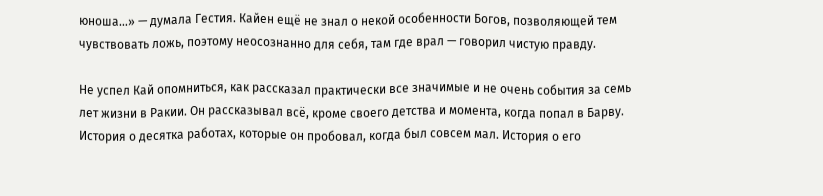юноша…» — думала Гестия. Кайен ещё не знал о некой особенности Богов, позволяющей тем чувствовать ложь, поэтому неосознанно для себя, там где врал — говорил чистую правду.

Не успел Кай опомниться, как рассказал практически все значимые и не очень события за семь лет жизни в Ракии. Он рассказывал всё, кроме своего детства и момента, когда попал в Барву. История о десятка работах, которые он пробовал, когда был совсем мал. История о его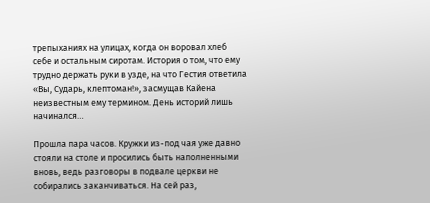трепыханиях на улицах, когда он воровал хлеб себе и остальным сиротам. История о том, что ему трудно держать руки в узде, на что Гестия ответила «Вы, Сударь, клептоман!», засмущав Кайена неизвестным ему термином. День историй лишь начинался…

Прошла пара часов. Кружки из-под чая уже давно стояли на столе и просились быть наполненными вновь, ведь разговоры в подвале церкви не собирались заканчиваться. На сей раз,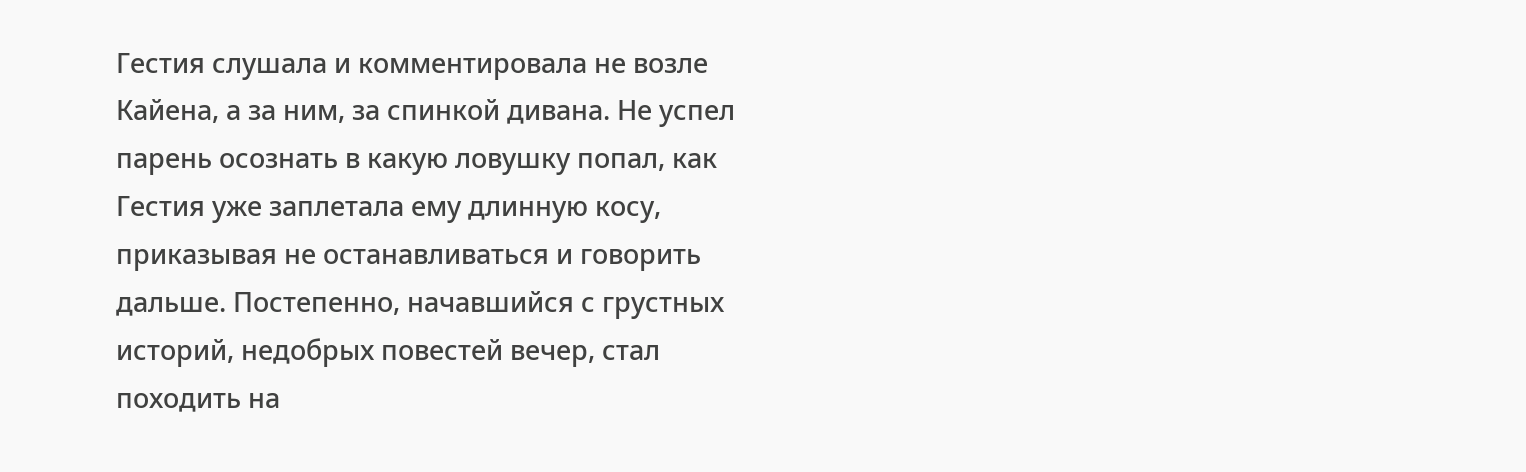Гестия слушала и комментировала не возле Кайена, а за ним, за спинкой дивана. Не успел парень осознать в какую ловушку попал, как Гестия уже заплетала ему длинную косу, приказывая не останавливаться и говорить дальше. Постепенно, начавшийся с грустных историй, недобрых повестей вечер, стал походить на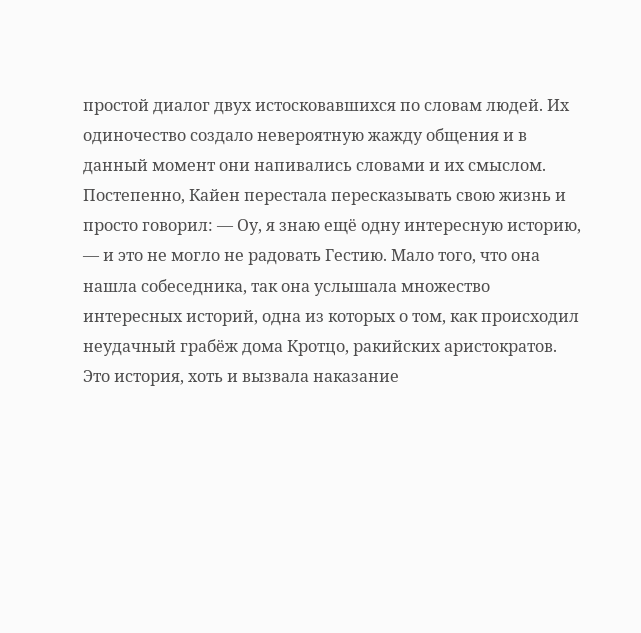простой диалог двух истосковавшихся по словам людей. Их одиночество создало невероятную жажду общения и в данный момент они напивались словами и их смыслом. Постепенно, Кайен перестала пересказывать свою жизнь и просто говорил: — Оу, я знаю ещё одну интересную историю, — и это не могло не радовать Гестию. Мало того, что она нашла собеседника, так она услышала множество интересных историй, одна из которых о том, как происходил неудачный грабёж дома Кротцо, ракийских аристократов. Это история, хоть и вызвала наказание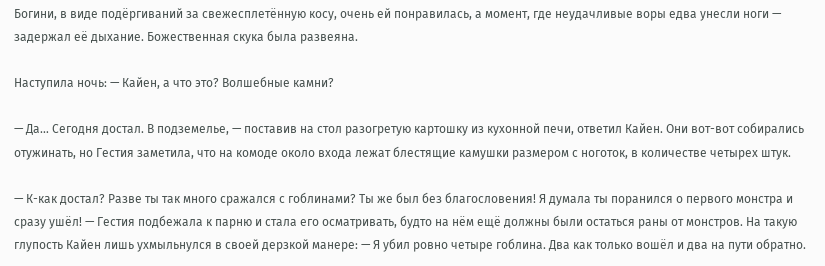Богини, в виде подёргиваний за свежесплетённую косу, очень ей понравилась, а момент, где неудачливые воры едва унесли ноги — задержал её дыхание. Божественная скука была развеяна.

Наступила ночь: — Кайен, а что это? Волшебные камни?

— Да… Сегодня достал. В подземелье, — поставив на стол разогретую картошку из кухонной печи, ответил Кайен. Они вот-вот собирались отужинать, но Гестия заметила, что на комоде около входа лежат блестящие камушки размером с ноготок, в количестве четырех штук.

— К-как достал? Разве ты так много сражался с гоблинами? Ты же был без благословения! Я думала ты поранился о первого монстра и сразу ушёл! — Гестия подбежала к парню и стала его осматривать, будто на нём ещё должны были остаться раны от монстров. На такую глупость Кайен лишь ухмыльнулся в своей дерзкой манере: — Я убил ровно четыре гоблина. Два как только вошёл и два на пути обратно.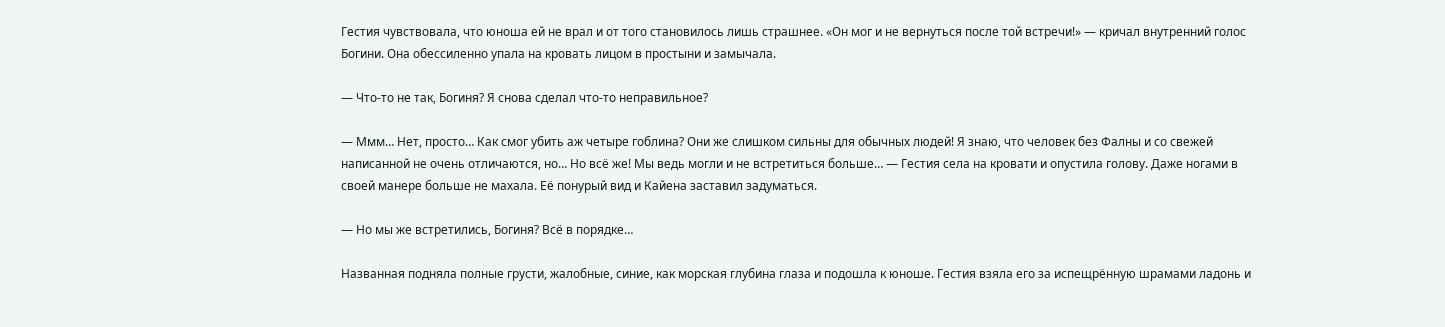Гестия чувствовала, что юноша ей не врал и от того становилось лишь страшнее. «Он мог и не вернуться после той встречи!» — кричал внутренний голос Богини. Она обессиленно упала на кровать лицом в простыни и замычала.

— Что-то не так, Богиня? Я снова сделал что-то неправильное?

— Ммм… Нет, просто… Как смог убить аж четыре гоблина? Они же слишком сильны для обычных людей! Я знаю, что человек без Фалны и со свежей написанной не очень отличаются, но… Но всё же! Мы ведь могли и не встретиться больше… — Гестия села на кровати и опустила голову. Даже ногами в своей манере больше не махала. Её понурый вид и Кайена заставил задуматься.

— Но мы же встретились, Богиня? Всё в порядке…

Названная подняла полные грусти, жалобные, синие, как морская глубина глаза и подошла к юноше. Гестия взяла его за испещрённую шрамами ладонь и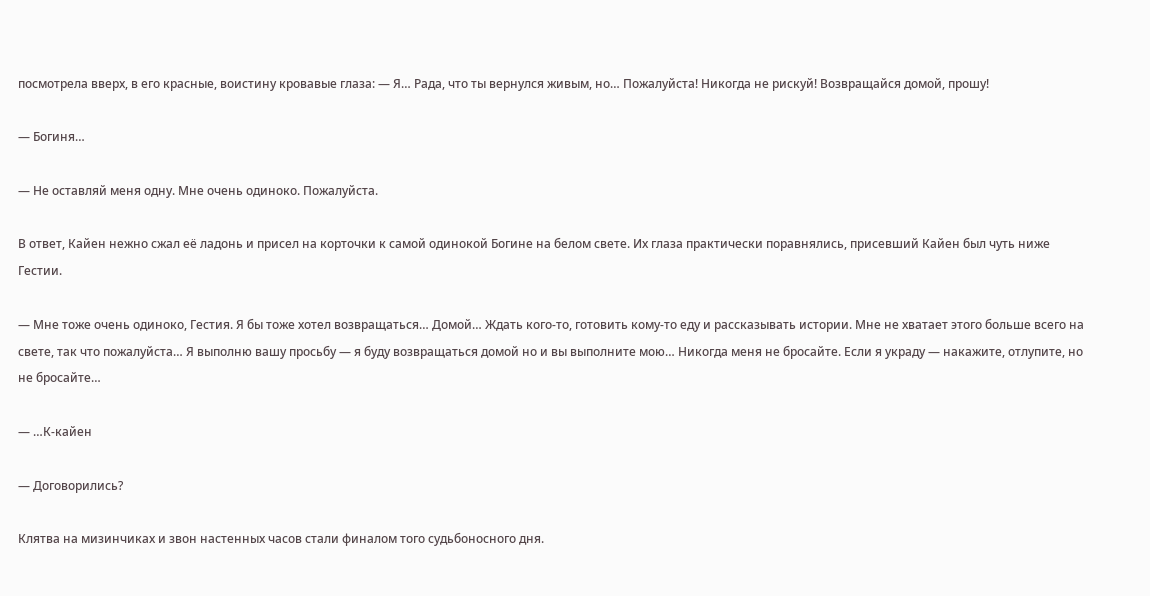посмотрела вверх, в его красные, воистину кровавые глаза: — Я… Рада, что ты вернулся живым, но… Пожалуйста! Никогда не рискуй! Возвращайся домой, прошу!

— Богиня…

— Не оставляй меня одну. Мне очень одиноко. Пожалуйста.

В ответ, Кайен нежно сжал её ладонь и присел на корточки к самой одинокой Богине на белом свете. Их глаза практически поравнялись, присевший Кайен был чуть ниже Гестии.

— Мне тоже очень одиноко, Гестия. Я бы тоже хотел возвращаться… Домой… Ждать кого-то, готовить кому-то еду и рассказывать истории. Мне не хватает этого больше всего на свете, так что пожалуйста… Я выполню вашу просьбу — я буду возвращаться домой но и вы выполните мою… Никогда меня не бросайте. Если я украду — накажите, отлупите, но не бросайте…

— …К-кайен

— Договорились?

Клятва на мизинчиках и звон настенных часов стали финалом того судьбоносного дня.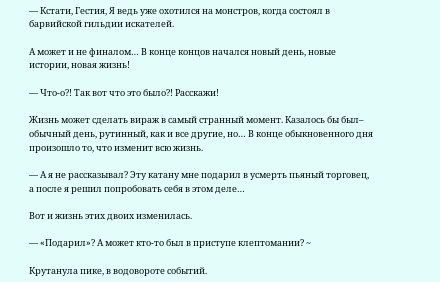— Кстати, Гестия, Я ведь уже охотился на монстров, когда состоял в барвийской гильдии искателей.

А может и не финалом… В конце концов начался новый день, новые истории, новая жизнь!

— Что-о?! Так вот что это было?! Расскажи!

Жизнь может сделать вираж в самый странный момент. Казалось бы был– обычный день, рутинный, как и все другие, но… В конце обыкновенного дня произошло то, что изменит всю жизнь.

— А я не рассказывал? Эту катану мне подарил в усмерть пьяный торговец, а после я решил попробовать себя в этом деле…

Вот и жизнь этих двоих изменилась.

— «Подарил»? А может кто-то был в приступе клептомании? ~

Крутанула пике, в водовороте событий.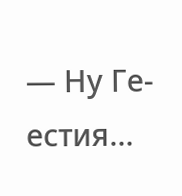— Ну Ге-естия…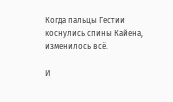Когда пальцы Гестии коснулись спины Кайена, изменилось всё.

И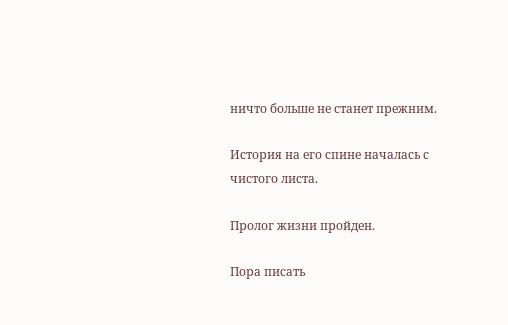ничто больше не станет прежним.

История на его спине началась с чистого листа.

Пролог жизни пройден.

Пора писать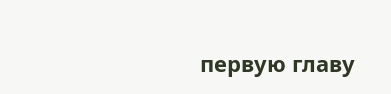первую главу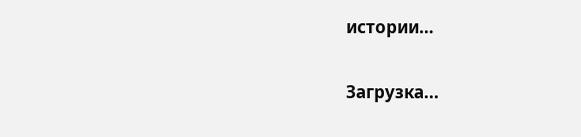истории…

Загрузка...